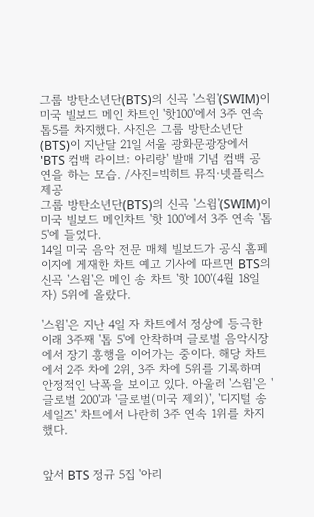그룹 방탄소년단(BTS)의 신곡 '스윔'(SWIM)이 미국 빌보드 메인 차트인 '핫100'에서 3주 연속 톱5를 차지했다. 사진은 그룹 방탄소년단(BTS)이 지난달 21일 서울 광화문광장에서 'BTS 컴백 라이브: 아리랑' 발매 기념 컴백 공연을 하는 모습. /사진=빅히트 뮤직·넷플릭스 제공
그룹 방탄소년단(BTS)의 신곡 '스윔'(SWIM)이 미국 빌보드 메인차트 '핫 100'에서 3주 연속 '톱 5'에 들었다.
14일 미국 음악 전문 매체 빌보드가 공식 홈페이지에 게재한 차트 예고 기사에 따르면 BTS의 신곡 '스윔'은 메인 송 차트 '핫 100'(4월 18일 자) 5위에 올랐다.

'스윔'은 지난 4일 자 차트에서 정상에 등극한 이래 3주째 '톱 5'에 안착하며 글로벌 음악시장에서 장기 흥행을 이어가는 중이다. 해당 차트에서 2주 차에 2위, 3주 차에 5위를 기록하며 안정적인 낙폭을 보이고 있다. 아울러 '스윔'은 '글로벌 200'과 '글로벌(미국 제외)', '디지털 송 세일즈' 차트에서 나란히 3주 연속 1위를 차지했다.


앞서 BTS 정규 5집 '아리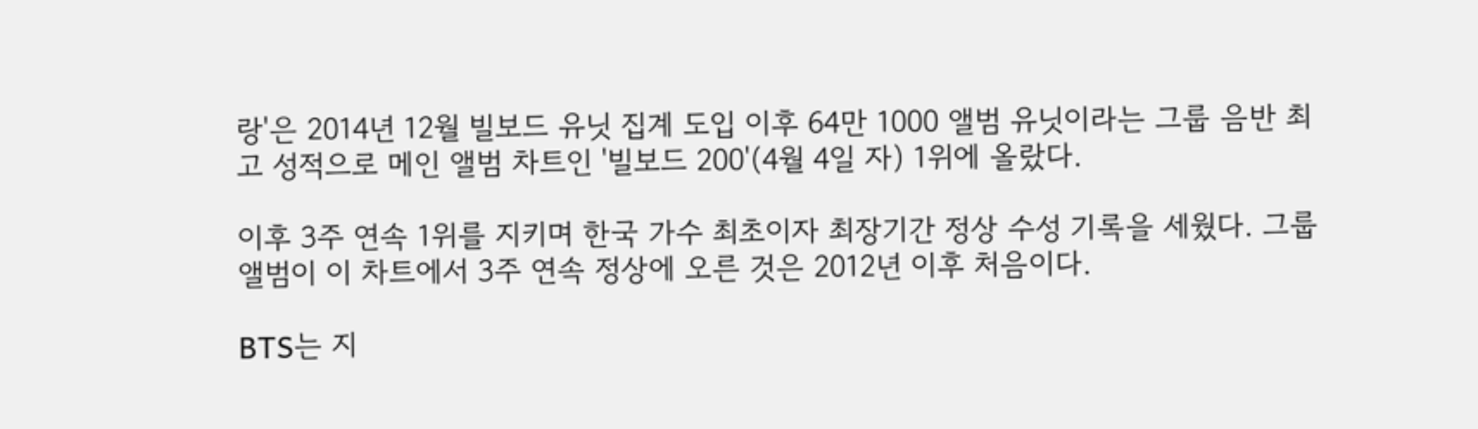랑'은 2014년 12월 빌보드 유닛 집계 도입 이후 64만 1000 앨범 유닛이라는 그룹 음반 최고 성적으로 메인 앨범 차트인 '빌보드 200'(4월 4일 자) 1위에 올랐다.

이후 3주 연속 1위를 지키며 한국 가수 최초이자 최장기간 정상 수성 기록을 세웠다. 그룹 앨범이 이 차트에서 3주 연속 정상에 오른 것은 2012년 이후 처음이다.

BTS는 지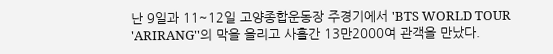난 9일과 11~12일 고양종합운동장 주경기에서 'BTS WORLD TOUR 'ARIRANG''의 막을 올리고 사흘간 13만2000여 관객을 만났다.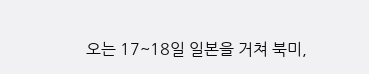오는 17~18일 일본을 거쳐 북미,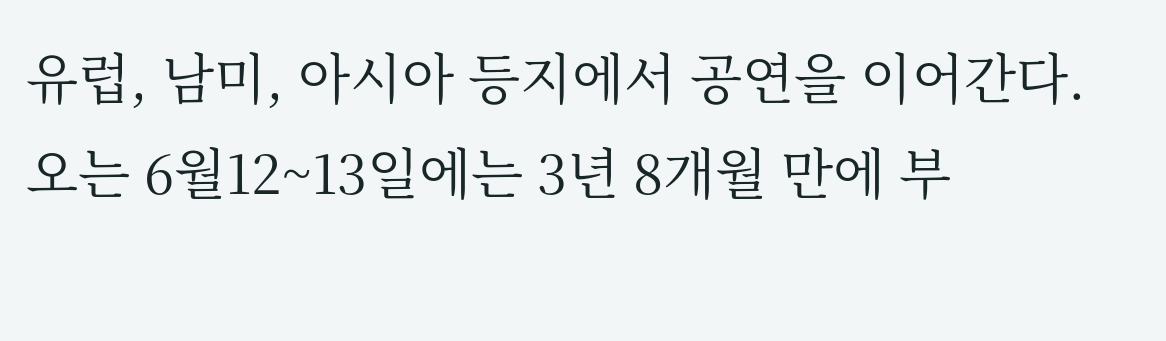유럽, 남미, 아시아 등지에서 공연을 이어간다. 오는 6월12~13일에는 3년 8개월 만에 부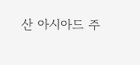산 아시아드 주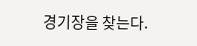경기장을 찾는다.